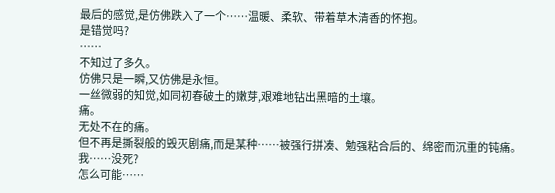最后的感觉,是仿佛跌入了一个……温暖、柔软、带着草木清香的怀抱。
是错觉吗?
……
不知过了多久。
仿佛只是一瞬,又仿佛是永恒。
一丝微弱的知觉,如同初春破土的嫩芽,艰难地钻出黑暗的土壤。
痛。
无处不在的痛。
但不再是撕裂般的毁灭剧痛,而是某种……被强行拼凑、勉强粘合后的、绵密而沉重的钝痛。
我……没死?
怎么可能……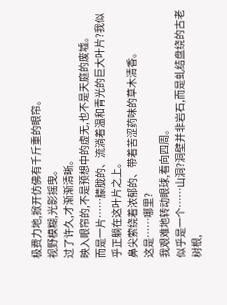极费力地,掀开仿佛有千斤重的眼帘。
视野模糊,光影摇曳。
过了许久,才渐渐清晰。
映入眼帘的,不是预想中的虚无,也不是天庭的废墟。
而是一片……朦胧的、流淌着温和青光的巨大叶片?我似乎正躺在这叶片之上。
鼻尖萦绕着浓郁的、带着苦涩药味的草木清香。
这是……哪里?
我艰难地转动眼球,看向四周。
似乎是一个……山洞?洞壁并非岩石,而是虬结盘绕的古老树根,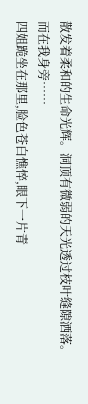散发着柔和的生命光辉。洞顶有微弱的天光透过枝叶缝隙洒落。
而在我身旁……
四姐跪坐在那里,脸色苍白憔悴,眼下一片青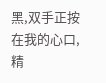黑,双手正按在我的心口,精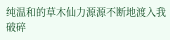纯温和的草木仙力源源不断地渡入我破碎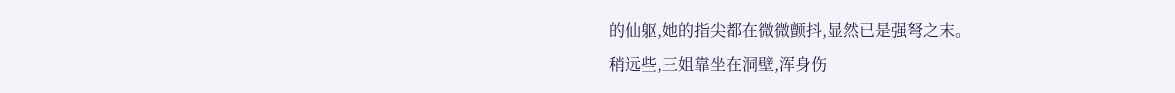的仙躯,她的指尖都在微微颤抖,显然已是强弩之末。
稍远些,三姐靠坐在洞壁,浑身伤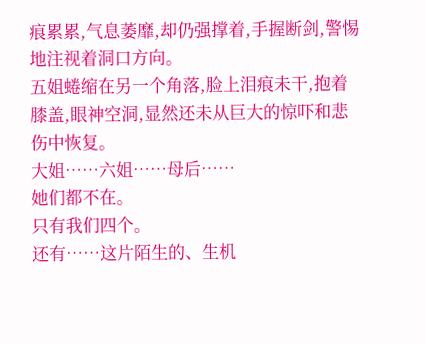痕累累,气息萎靡,却仍强撑着,手握断剑,警惕地注视着洞口方向。
五姐蜷缩在另一个角落,脸上泪痕未干,抱着膝盖,眼神空洞,显然还未从巨大的惊吓和悲伤中恢复。
大姐……六姐……母后……
她们都不在。
只有我们四个。
还有……这片陌生的、生机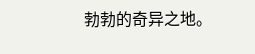勃勃的奇异之地。